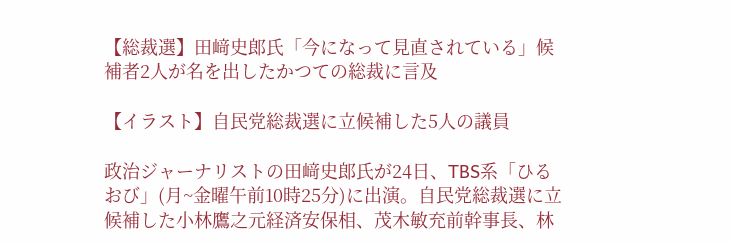【総裁選】田﨑史郎氏「今になって見直されている」候補者2人が名を出したかつての総裁に言及

【イラスト】自民党総裁選に立候補した5人の議員

政治ジャーナリストの田﨑史郎氏が24日、TBS系「ひるおび」(月~金曜午前10時25分)に出演。自民党総裁選に立候補した小林鷹之元経済安保相、茂木敏充前幹事長、林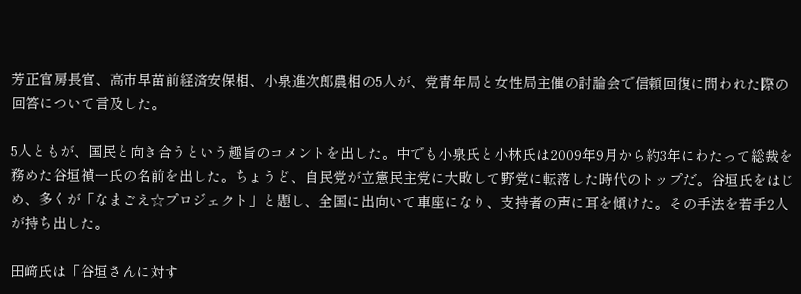芳正官房長官、高市早苗前経済安保相、小泉進次郎農相の5人が、党青年局と女性局主催の討論会で信頼回復に問われた際の回答について言及した。

5人ともが、国民と向き合うという趣旨のコメントを出した。中でも小泉氏と小林氏は2009年9月から約3年にわたって総裁を務めた谷垣禎一氏の名前を出した。ちょうど、自民党が立憲民主党に大敗して野党に転落した時代のトップだ。谷垣氏をはじめ、多くが「なまごえ☆プロジェクト」と題し、全国に出向いて車座になり、支持者の声に耳を傾けた。その手法を若手2人が持ち出した。

田﨑氏は「谷垣さんに対す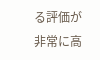る評価が非常に高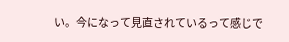い。今になって見直されているって感じで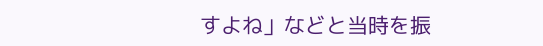すよね」などと当時を振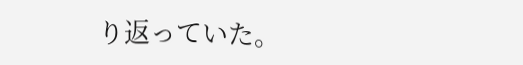り返っていた。